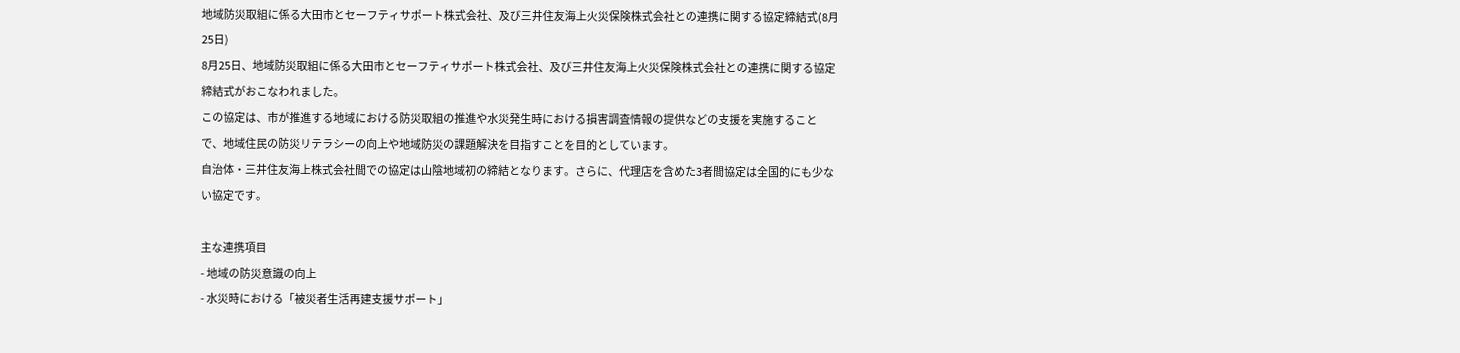地域防災取組に係る大田市とセーフティサポート株式会社、及び三井住友海上火災保険株式会社との連携に関する協定締結式(8月25日)
8月25日、地域防災取組に係る大田市とセーフティサポート株式会社、及び三井住友海上火災保険株式会社との連携に関する協定締結式がおこなわれました。
この協定は、市が推進する地域における防災取組の推進や水災発生時における損害調査情報の提供などの支援を実施することで、地域住民の防災リテラシーの向上や地域防災の課題解決を目指すことを目的としています。
自治体・三井住友海上株式会社間での協定は山陰地域初の締結となります。さらに、代理店を含めた3者間協定は全国的にも少ない協定です。

主な連携項目
- 地域の防災意識の向上
- 水災時における「被災者生活再建支援サポート」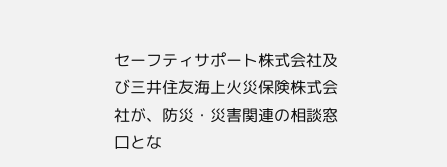セーフティサポート株式会社及び三井住友海上火災保険株式会社が、防災・災害関連の相談窓口とな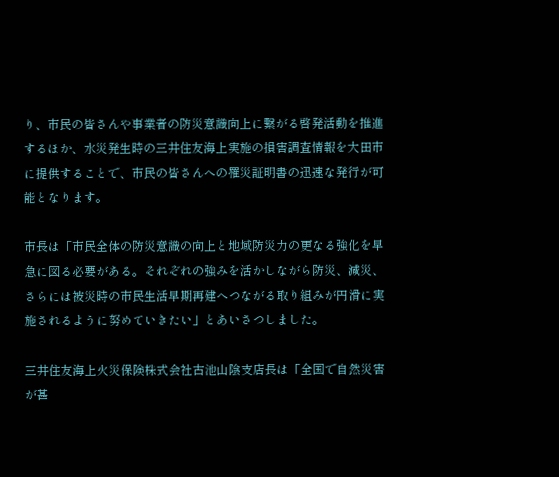り、市民の皆さんや事業者の防災意識向上に繋がる啓発活動を推進するほか、水災発生時の三井住友海上実施の損害調査情報を大田市に提供することで、市民の皆さんへの罹災証明書の迅速な発行が可能となります。

市長は「市民全体の防災意識の向上と地域防災力の更なる強化を早急に図る必要がある。それぞれの強みを活かしながら防災、減災、さらには被災時の市民生活早期再建へつながる取り組みが円滑に実施されるように努めていきたい」とあいさつしました。

三井住友海上火災保険株式会社古池山陰支店長は「全国で自然災害が甚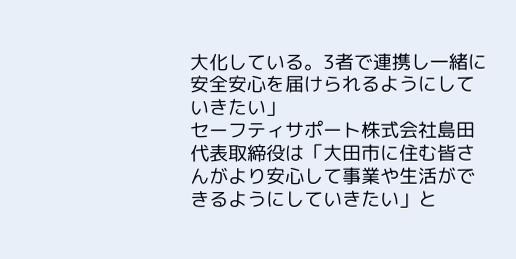大化している。3者で連携し一緒に安全安心を届けられるようにしていきたい」
セーフティサポート株式会社島田代表取締役は「大田市に住む皆さんがより安心して事業や生活ができるようにしていきたい」と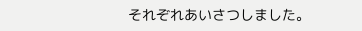それぞれあいさつしました。